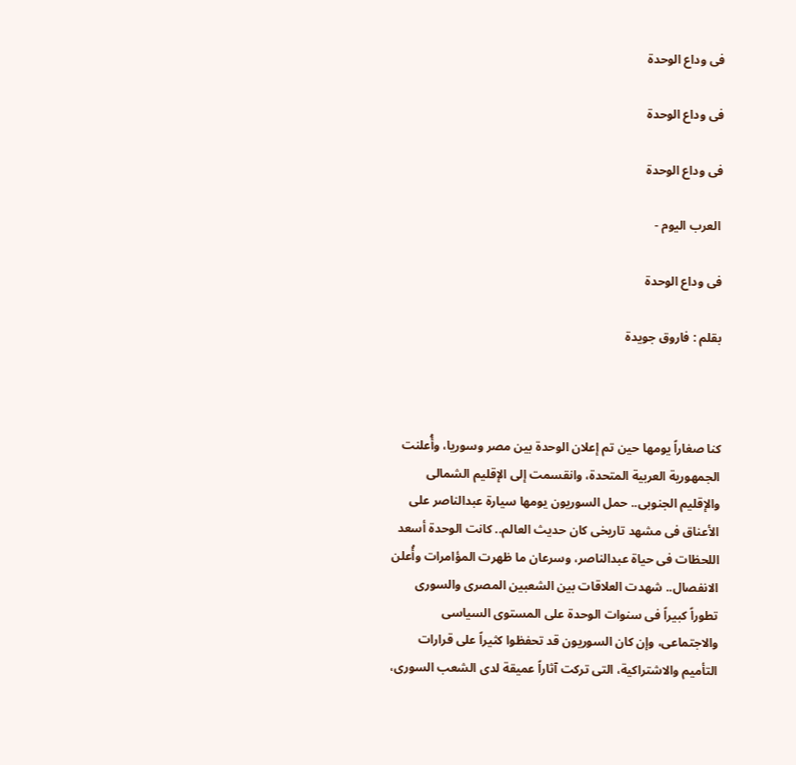فى وداع الوحدة

فى وداع الوحدة

فى وداع الوحدة

 العرب اليوم -

فى وداع الوحدة

بقلم : فاروق جويدة



كنا صغاراً يومها حين تم إعلان الوحدة بين مصر وسوريا، وأُعلنت الجمهورية العربية المتحدة، وانقسمت إلى الإقليم الشمالى والإقليم الجنوبى.. حمل السوريون يومها سيارة عبدالناصر على الأعناق فى مشهد تاريخى كان حديث العالم.. كانت الوحدة أسعد اللحظات فى حياة عبدالناصر، وسرعان ما ظهرت المؤامرات وأُعلن الانفصال.. شهدت العلاقات بين الشعبين المصرى والسورى تطوراً كبيراً فى سنوات الوحدة على المستوى السياسى والاجتماعى، وإن كان السوريون قد تحفظوا كثيراً على قرارات التأميم والاشتراكية، التى تركت آثاراً عميقة لدى الشعب السورى،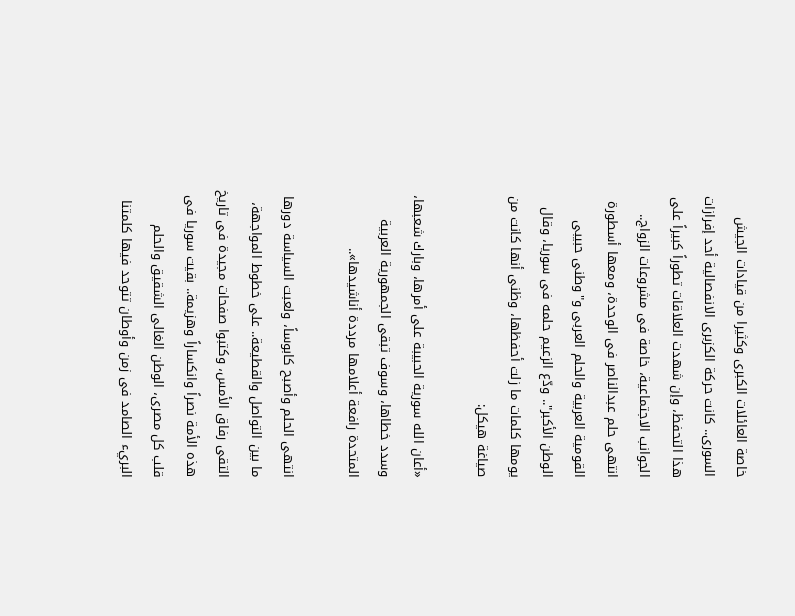خاصة العائلات الكبرى وكثيرا من قيادات الجيش السورى.. كانت حركة الكزبرى الانفصالية أحد إفرازات هذا التحفظ، وإن شهدت العلاقات تطوراً كبيراً على الجوانب الاجتماعية، خاصة فى مشروعات الزواج.. انتهى حلم عبدالناصر فى الوحدة، ومعها أسطورة القومية العربية والحلم العربى و"وطنى حبيبى الوطن الأكبر".. ودّع الزعيم حلمه فى سوريا، وقال يومها كلمات ما زلت أحفظها، وظنى أنها كانت من صياغة هيكل:

«أعان الله سورية الحبيبة على أمرها، وبارك شعبها، وسدد خطاها، وسوف تبقى الجمهورية العربية المتحدة رافعة أعلامها مرددة أناشيدها»..

انتهى الحلم وأصبح كابوساً، ولعبت السياسة دورها ما بين التواصل والقطيعة.. على خطوط المواجهة، التقى رفاق الأمس، وكتبوا صفحات مجيدة فى تاريخ هذه الأمة نصراً وانكساراً وهزيمة.. بقيت سوريا فى قلب كل مصرى، الوطن الغالى الشقيق والحلم البريء الصامد فى زمن وأوطان تتوحد فيها كلمتنا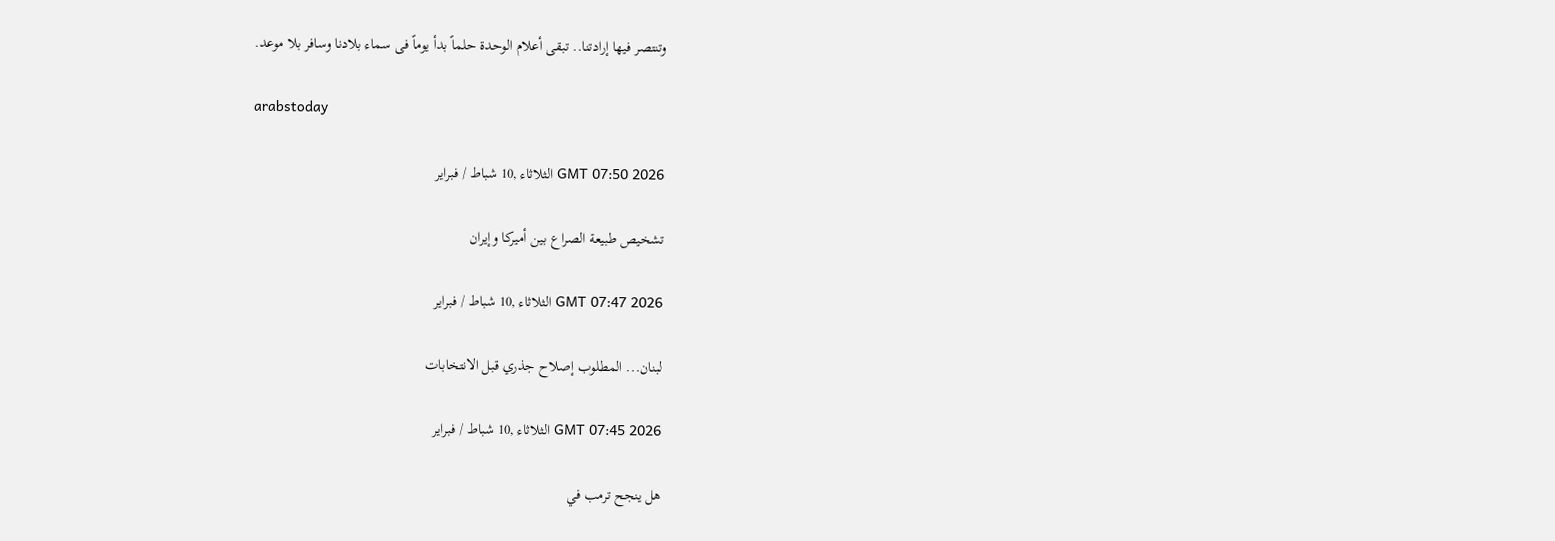وتنتصر فيها إرادتنا.. تبقى أعلام الوحدة حلماً بدأ يوماً فى سماء بلادنا وسافر بلا موعد.

arabstoday

GMT 07:50 2026 الثلاثاء ,10 شباط / فبراير

تشخيص طبيعة الصراع بين أميركا وإيران

GMT 07:47 2026 الثلاثاء ,10 شباط / فبراير

لبنان... المطلوب إصلاح جذري قبل الانتخابات

GMT 07:45 2026 الثلاثاء ,10 شباط / فبراير

هل ينجح ترمب في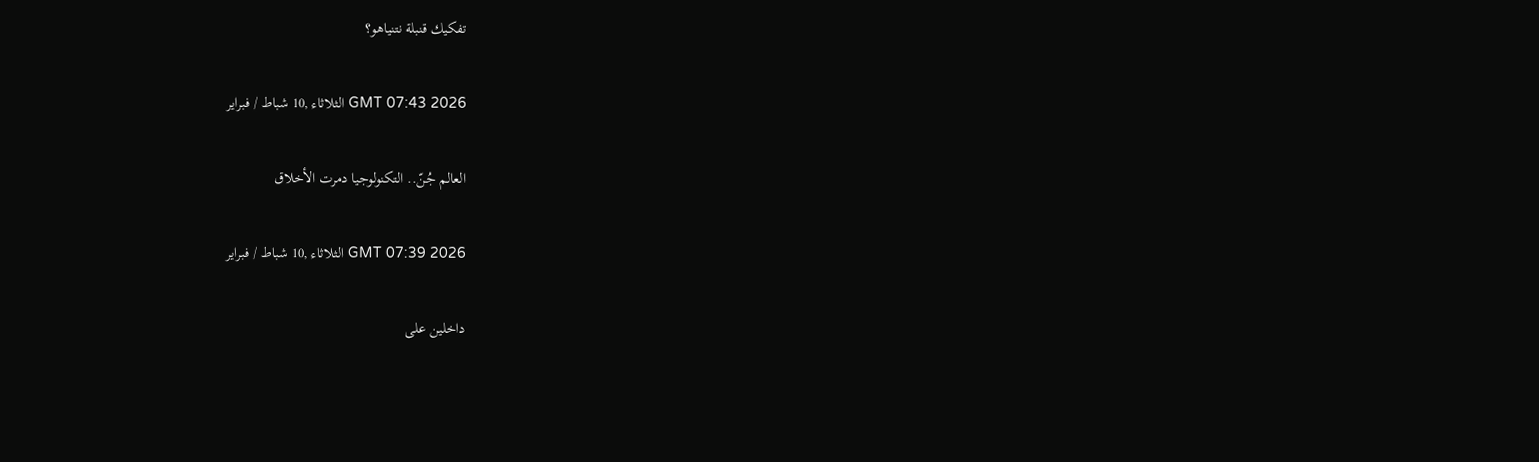تفكيك قنبلة نتنياهو؟

GMT 07:43 2026 الثلاثاء ,10 شباط / فبراير

العالم جُنّ.. التكنولوجيا دمرت الأخلاق

GMT 07:39 2026 الثلاثاء ,10 شباط / فبراير

داخلين على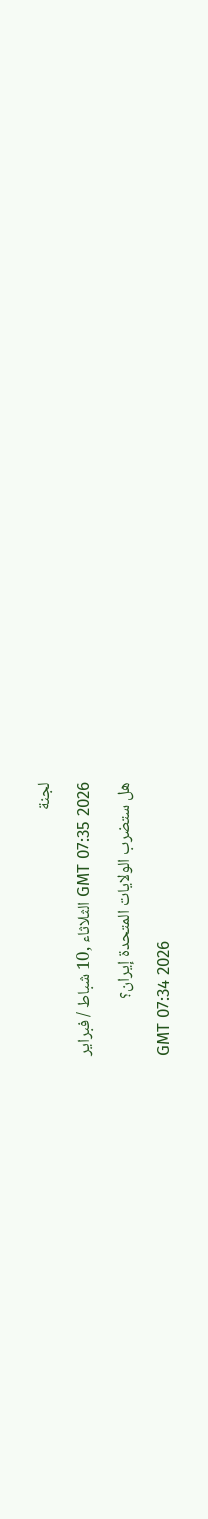لجنة

GMT 07:35 2026 الثلاثاء ,10 شباط / فبراير

هل ستضرب الولايات المتحدة إيران؟

GMT 07:34 2026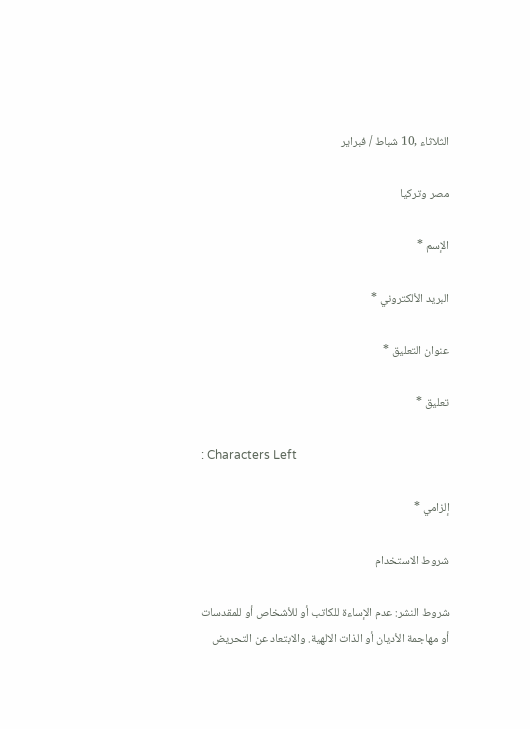الثلاثاء ,10 شباط / فبراير

مصر وتركيا

الإسم *

البريد الألكتروني *

عنوان التعليق *

تعليق *

: Characters Left

إلزامي *

شروط الاستخدام

شروط النشر: عدم الإساءة للكاتب أو للأشخاص أو للمقدسات أو مهاجمة الأديان أو الذات الالهية. والابتعاد عن التحريض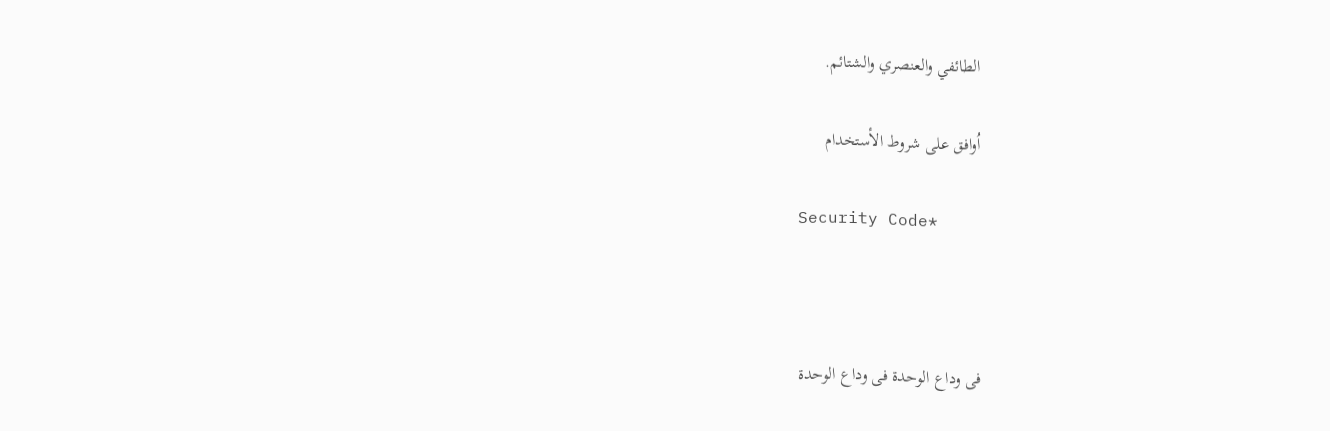الطائفي والعنصري والشتائم.

اُوافق على شروط الأستخدام

Security Code*



فى وداع الوحدة فى وداع الوحدة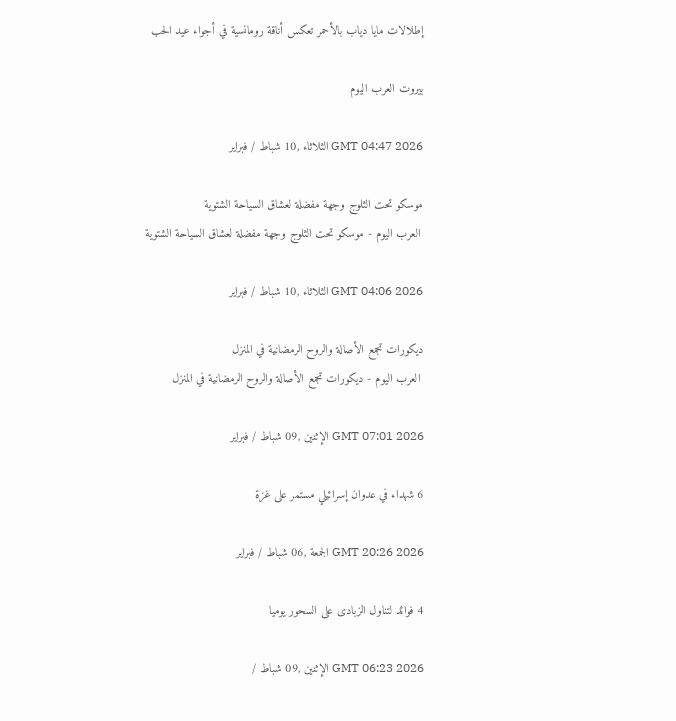إطلالات مايا دياب بالأحمر تعكس أناقة رومانسية في أجواء عيد الحب

بيروت العرب اليوم

GMT 04:47 2026 الثلاثاء ,10 شباط / فبراير

موسكو تحت الثلوج وجهة مفضلة لعشاق السياحة الشتوية
 العرب اليوم - موسكو تحت الثلوج وجهة مفضلة لعشاق السياحة الشتوية

GMT 04:06 2026 الثلاثاء ,10 شباط / فبراير

ديكورات تجمع الأصالة والروح الرمضانية في المنزل
 العرب اليوم - ديكورات تجمع الأصالة والروح الرمضانية في المنزل

GMT 07:01 2026 الإثنين ,09 شباط / فبراير

6 شهداء في عدوان إسرائيلي مستمر على غزة

GMT 20:26 2026 الجمعة ,06 شباط / فبراير

4 فوائد لتناول الزبادى على السحور يوميا

GMT 06:23 2026 الإثنين ,09 شباط /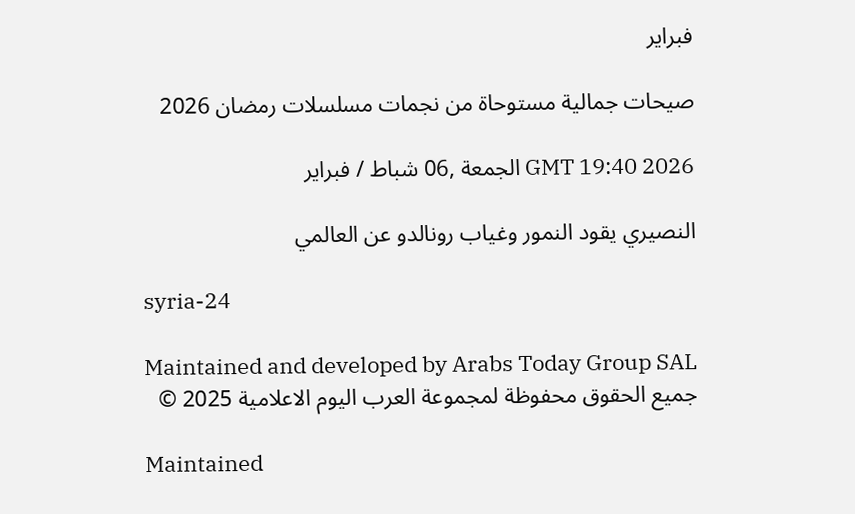فبراير

صيحات جمالية مستوحاة من نجمات مسلسلات رمضان 2026

GMT 19:40 2026 الجمعة ,06 شباط / فبراير

النصيري يقود النمور وغياب رونالدو عن العالمي

syria-24

Maintained and developed by Arabs Today Group SAL
جميع الحقوق محفوظة لمجموعة العرب اليوم الاعلامية 2025 ©

Maintained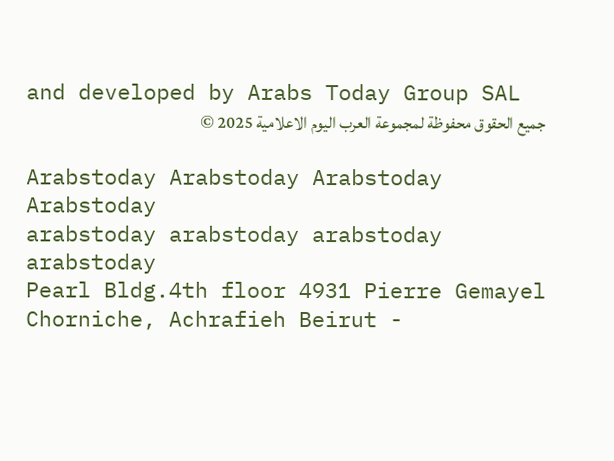and developed by Arabs Today Group SAL
جميع الحقوق محفوظة لمجموعة العرب اليوم الاعلامية 2025 ©

Arabstoday Arabstoday Arabstoday Arabstoday
arabstoday arabstoday arabstoday
arabstoday
Pearl Bldg.4th floor 4931 Pierre Gemayel Chorniche, Achrafieh Beirut -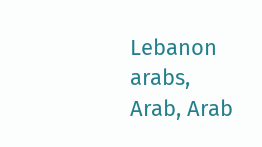Lebanon
arabs, Arab, Arab